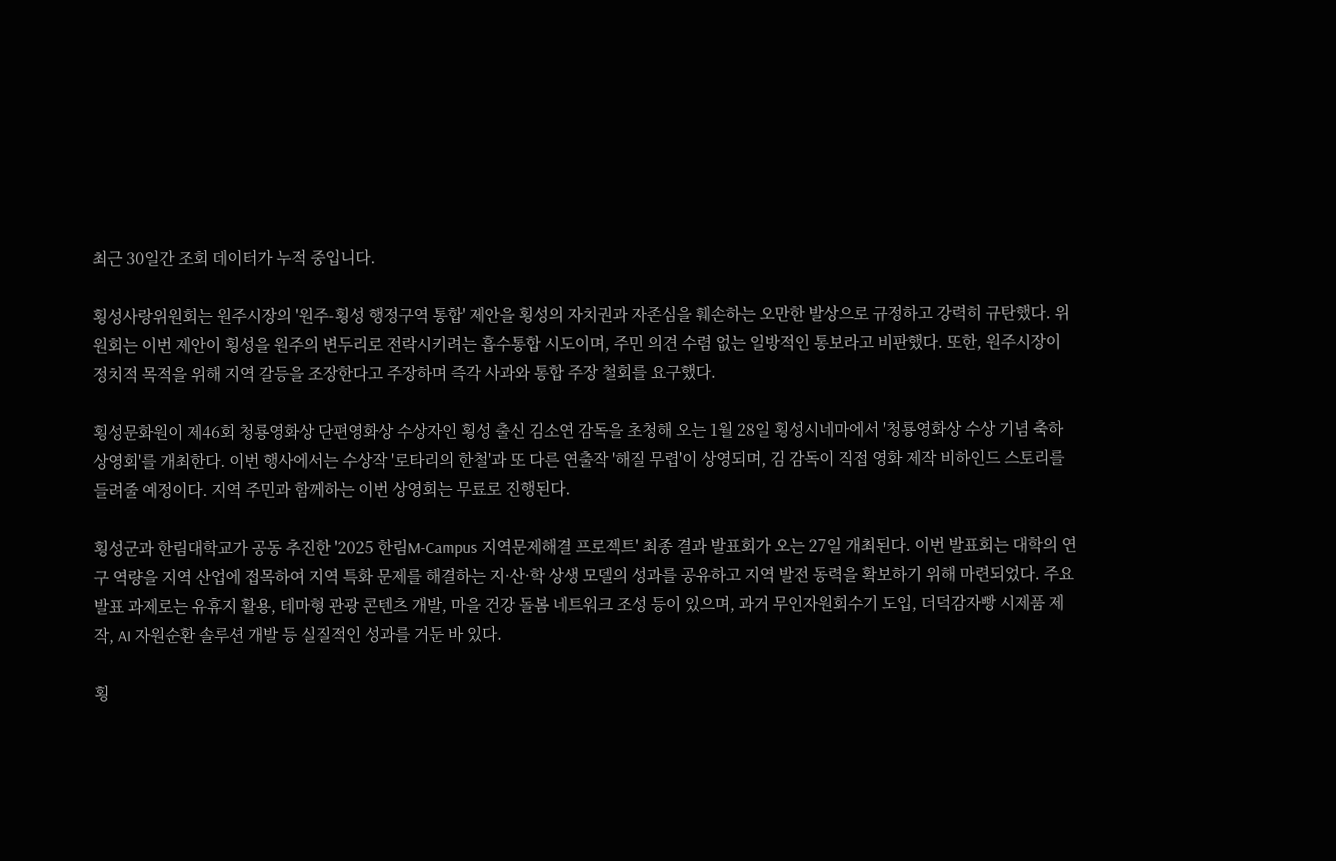최근 30일간 조회 데이터가 누적 중입니다.

횡성사랑위원회는 원주시장의 '원주-횡성 행정구역 통합' 제안을 횡성의 자치권과 자존심을 훼손하는 오만한 발상으로 규정하고 강력히 규탄했다. 위원회는 이번 제안이 횡성을 원주의 변두리로 전락시키려는 흡수통합 시도이며, 주민 의견 수렴 없는 일방적인 통보라고 비판했다. 또한, 원주시장이 정치적 목적을 위해 지역 갈등을 조장한다고 주장하며 즉각 사과와 통합 주장 철회를 요구했다.

횡성문화원이 제46회 청룡영화상 단편영화상 수상자인 횡성 출신 김소연 감독을 초청해 오는 1월 28일 횡성시네마에서 '청룡영화상 수상 기념 축하 상영회'를 개최한다. 이번 행사에서는 수상작 '로타리의 한철'과 또 다른 연출작 '해질 무렵'이 상영되며, 김 감독이 직접 영화 제작 비하인드 스토리를 들려줄 예정이다. 지역 주민과 함께하는 이번 상영회는 무료로 진행된다.

횡성군과 한림대학교가 공동 추진한 '2025 한림M-Campus 지역문제해결 프로젝트' 최종 결과 발표회가 오는 27일 개최된다. 이번 발표회는 대학의 연구 역량을 지역 산업에 접목하여 지역 특화 문제를 해결하는 지·산·학 상생 모델의 성과를 공유하고 지역 발전 동력을 확보하기 위해 마련되었다. 주요 발표 과제로는 유휴지 활용, 테마형 관광 콘텐츠 개발, 마을 건강 돌봄 네트워크 조성 등이 있으며, 과거 무인자원회수기 도입, 더덕감자빵 시제품 제작, AI 자원순환 솔루션 개발 등 실질적인 성과를 거둔 바 있다.

횡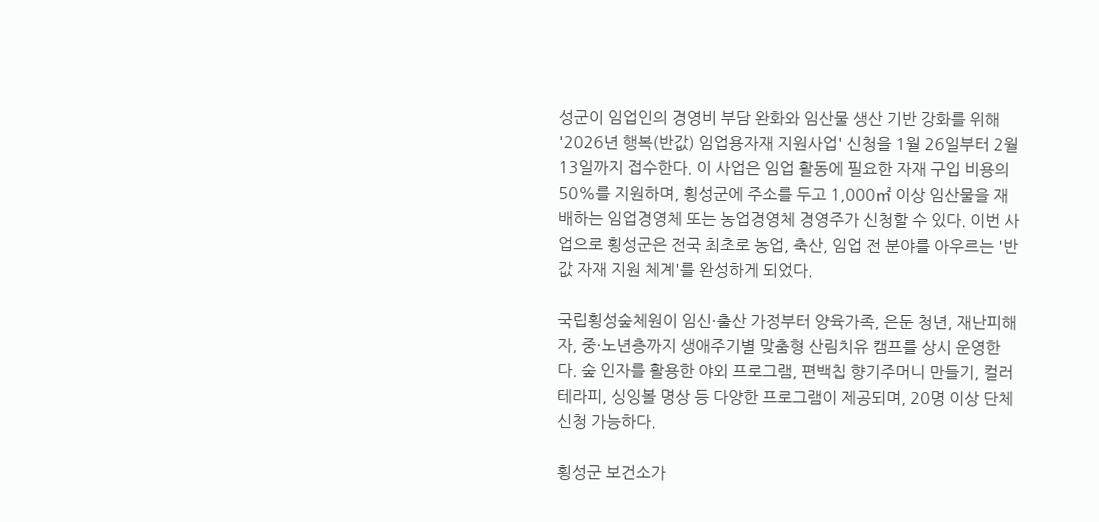성군이 임업인의 경영비 부담 완화와 임산물 생산 기반 강화를 위해 '2026년 행복(반값) 임업용자재 지원사업' 신청을 1월 26일부터 2월 13일까지 접수한다. 이 사업은 임업 활동에 필요한 자재 구입 비용의 50%를 지원하며, 횡성군에 주소를 두고 1,000㎡ 이상 임산물을 재배하는 임업경영체 또는 농업경영체 경영주가 신청할 수 있다. 이번 사업으로 횡성군은 전국 최초로 농업, 축산, 임업 전 분야를 아우르는 '반값 자재 지원 체계'를 완성하게 되었다.

국립횡성숲체원이 임신·출산 가정부터 양육가족, 은둔 청년, 재난피해자, 중·노년층까지 생애주기별 맞춤형 산림치유 캠프를 상시 운영한다. 숲 인자를 활용한 야외 프로그램, 편백칩 향기주머니 만들기, 컬러테라피, 싱잉볼 명상 등 다양한 프로그램이 제공되며, 20명 이상 단체 신청 가능하다.

횡성군 보건소가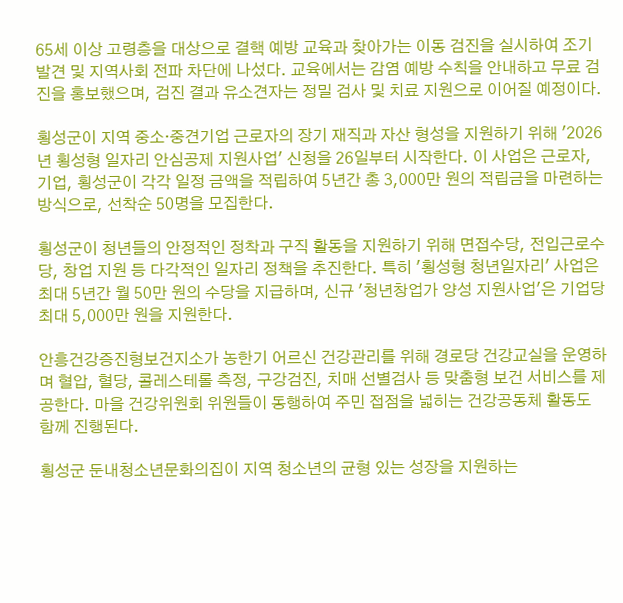65세 이상 고령층을 대상으로 결핵 예방 교육과 찾아가는 이동 검진을 실시하여 조기 발견 및 지역사회 전파 차단에 나섰다. 교육에서는 감염 예방 수칙을 안내하고 무료 검진을 홍보했으며, 검진 결과 유소견자는 정밀 검사 및 치료 지원으로 이어질 예정이다.

횡성군이 지역 중소·중견기업 근로자의 장기 재직과 자산 형성을 지원하기 위해 '2026년 횡성형 일자리 안심공제 지원사업' 신청을 26일부터 시작한다. 이 사업은 근로자, 기업, 횡성군이 각각 일정 금액을 적립하여 5년간 총 3,000만 원의 적립금을 마련하는 방식으로, 선착순 50명을 모집한다.

횡성군이 청년들의 안정적인 정착과 구직 활동을 지원하기 위해 면접수당, 전입근로수당, 창업 지원 등 다각적인 일자리 정책을 추진한다. 특히 '횡성형 청년일자리' 사업은 최대 5년간 월 50만 원의 수당을 지급하며, 신규 '청년창업가 양성 지원사업'은 기업당 최대 5,000만 원을 지원한다.

안흥건강증진형보건지소가 농한기 어르신 건강관리를 위해 경로당 건강교실을 운영하며 혈압, 혈당, 콜레스테롤 측정, 구강검진, 치매 선별검사 등 맞춤형 보건 서비스를 제공한다. 마을 건강위원회 위원들이 동행하여 주민 접점을 넓히는 건강공동체 활동도 함께 진행된다.

횡성군 둔내청소년문화의집이 지역 청소년의 균형 있는 성장을 지원하는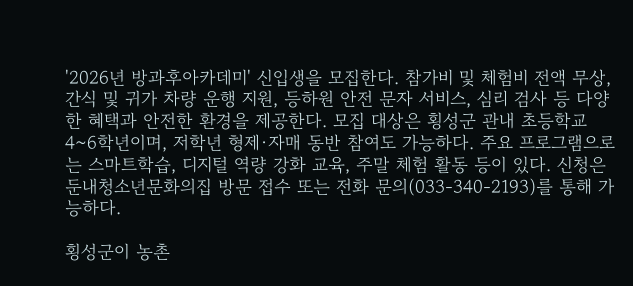'2026년 방과후아카데미' 신입생을 모집한다. 참가비 및 체험비 전액 무상, 간식 및 귀가 차량 운행 지원, 등하원 안전 문자 서비스, 심리 검사 등 다양한 혜택과 안전한 환경을 제공한다. 모집 대상은 횡성군 관내 초등학교 4~6학년이며, 저학년 형제·자매 동반 참여도 가능하다. 주요 프로그램으로는 스마트학습, 디지털 역량 강화 교육, 주말 체험 활동 등이 있다. 신청은 둔내청소년문화의집 방문 접수 또는 전화 문의(033-340-2193)를 통해 가능하다.

횡성군이 농촌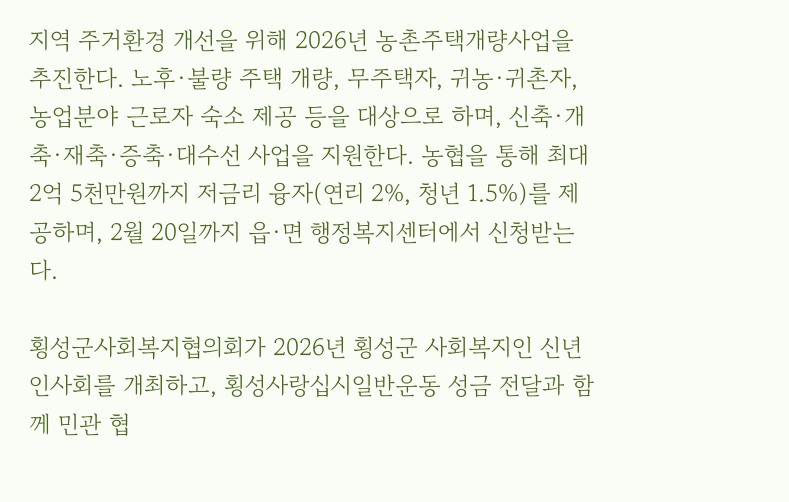지역 주거환경 개선을 위해 2026년 농촌주택개량사업을 추진한다. 노후·불량 주택 개량, 무주택자, 귀농·귀촌자, 농업분야 근로자 숙소 제공 등을 대상으로 하며, 신축·개축·재축·증축·대수선 사업을 지원한다. 농협을 통해 최대 2억 5천만원까지 저금리 융자(연리 2%, 청년 1.5%)를 제공하며, 2월 20일까지 읍·면 행정복지센터에서 신청받는다.

횡성군사회복지협의회가 2026년 횡성군 사회복지인 신년인사회를 개최하고, 횡성사랑십시일반운동 성금 전달과 함께 민관 협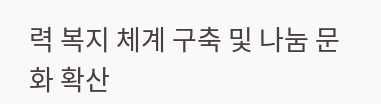력 복지 체계 구축 및 나눔 문화 확산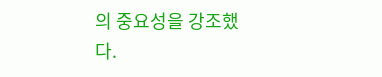의 중요성을 강조했다.